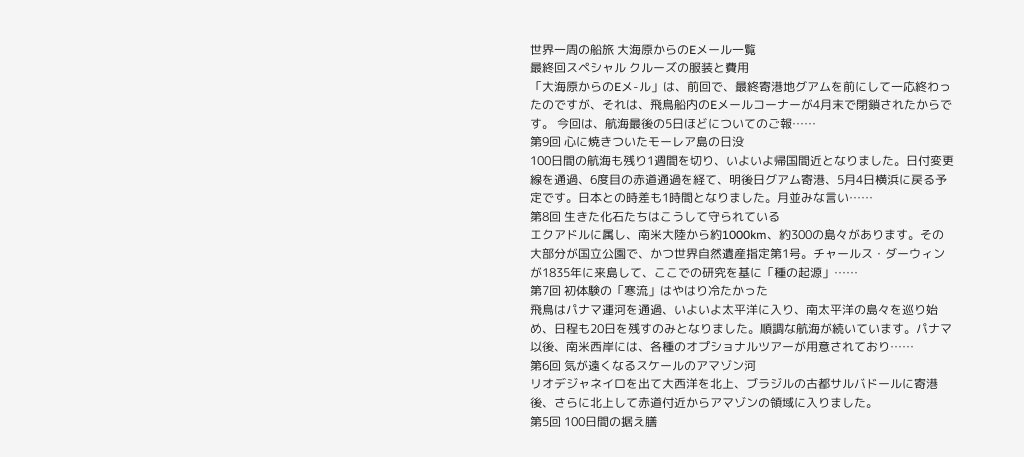世界一周の船旅 大海原からのEメール一覧
最終回スペシャル クルーズの服装と費用
「大海原からのEメ-ル」は、前回で、最終寄港地グアムを前にして一応終わったのですが、それは、飛鳥船内のEメールコーナーが4月末で閉鎖されたからです。 今回は、航海最後の5日ほどについてのご報……
第9回 心に焼きついたモーレア島の日没
100日間の航海も残り1週間を切り、いよいよ帰国間近となりました。日付変更線を通過、6度目の赤道通過を経て、明後日グアム寄港、5月4日横浜に戻る予定です。日本との時差も1時間となりました。月並みな言い……
第8回 生きた化石たちはこうして守られている
エクアドルに属し、南米大陸から約1000km、約300の島々があります。その大部分が国立公園で、かつ世界自然遺産指定第1号。チャールス・ダーウィンが1835年に来島して、ここでの研究を基に「種の起源」……
第7回 初体験の「寒流」はやはり冷たかった
飛鳥はパナマ運河を通過、いよいよ太平洋に入り、南太平洋の島々を巡り始め、日程も20日を残すのみとなりました。順調な航海が続いています。パナマ以後、南米西岸には、各種のオプショナルツアーが用意されており……
第6回 気が遠くなるスケールのアマゾン河
リオデジャネイロを出て大西洋を北上、ブラジルの古都サルバドールに寄港後、さらに北上して赤道付近からアマゾンの領域に入りました。
第5回 100日間の据え膳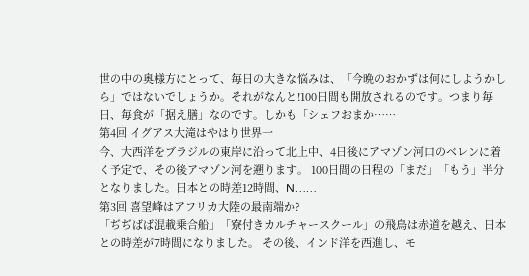世の中の奥様方にとって、毎日の大きな悩みは、「今晩のおかずは何にしようかしら」ではないでしょうか。それがなんと!100日間も開放されるのです。つまり毎日、毎食が「据え膳」なのです。しかも「シェフおまか……
第4回 イグアス大滝はやはり世界一
今、大西洋をブラジルの東岸に沿って北上中、4日後にアマゾン河口のベレンに着く予定で、その後アマゾン河を遡ります。 100日間の日程の「まだ」「もう」半分となりました。日本との時差12時間、N……
第3回 喜望峰はアフリカ大陸の最南端か?
「ぢぢばば混載乗合船」「寮付きカルチャースクール」の飛鳥は赤道を越え、日本との時差が7時間になりました。 その後、インド洋を西進し、モ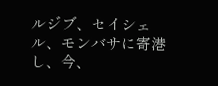ルジブ、セイシェル、モンバサに寄港し、今、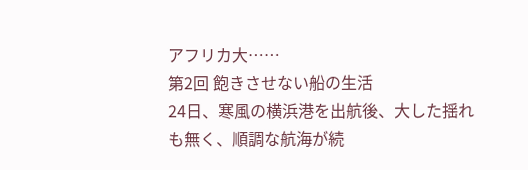アフリカ大……
第2回 飽きさせない船の生活
24日、寒風の横浜港を出航後、大した揺れも無く、順調な航海が続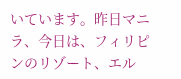いています。昨日マニラ、今日は、フィリピンのリゾート、エル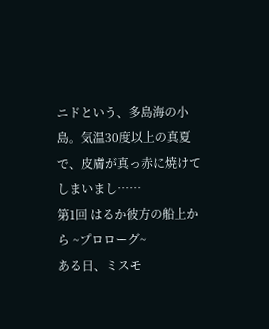ニドという、多島海の小島。気温30度以上の真夏で、皮膚が真っ赤に焼けてしまいまし……
第1回 はるか彼方の船上から ~プロローグ~
ある日、ミスモ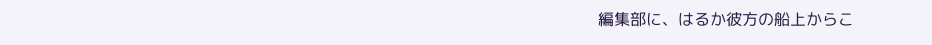編集部に、はるか彼方の船上からこ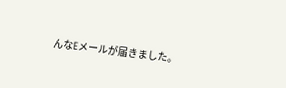んなEメールが届きました。